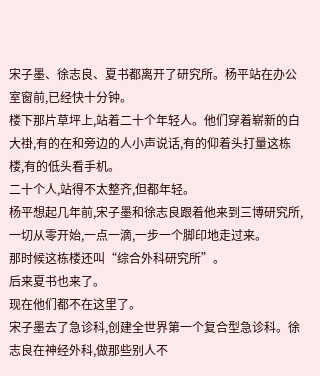宋子墨、徐志良、夏书都离开了研究所。杨平站在办公室窗前,已经快十分钟。
楼下那片草坪上,站着二十个年轻人。他们穿着崭新的白大褂,有的在和旁边的人小声说话,有的仰着头打量这栋楼,有的低头看手机。
二十个人,站得不太整齐,但都年轻。
杨平想起几年前,宋子墨和徐志良跟着他来到三博研究所,一切从零开始,一点一滴,一步一个脚印地走过来。
那时候这栋楼还叫“综合外科研究所”。
后来夏书也来了。
现在他们都不在这里了。
宋子墨去了急诊科,创建全世界第一个复合型急诊科。徐志良在神经外科,做那些别人不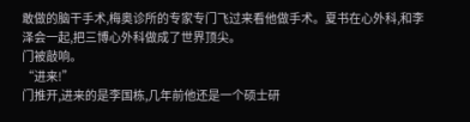敢做的脑干手术,梅奥诊所的专家专门飞过来看他做手术。夏书在心外科,和李泽会一起,把三博心外科做成了世界顶尖。
门被敲响。
“进来!”
门推开,进来的是李国栋,几年前他还是一个硕士研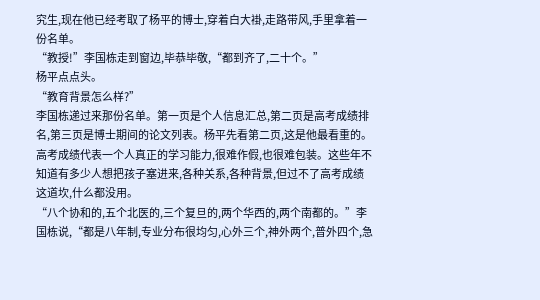究生,现在他已经考取了杨平的博士,穿着白大褂,走路带风,手里拿着一份名单。
“教授!”李国栋走到窗边,毕恭毕敬,“都到齐了,二十个。”
杨平点点头。
“教育背景怎么样?”
李国栋递过来那份名单。第一页是个人信息汇总,第二页是高考成绩排名,第三页是博士期间的论文列表。杨平先看第二页,这是他最看重的。高考成绩代表一个人真正的学习能力,很难作假,也很难包装。这些年不知道有多少人想把孩子塞进来,各种关系,各种背景,但过不了高考成绩这道坎,什么都没用。
“八个协和的,五个北医的,三个复旦的,两个华西的,两个南都的。”李国栋说,“都是八年制,专业分布很均匀,心外三个,神外两个,普外四个,急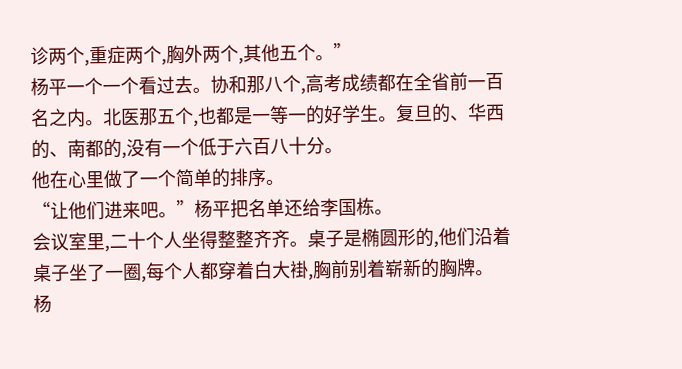诊两个,重症两个,胸外两个,其他五个。”
杨平一个一个看过去。协和那八个,高考成绩都在全省前一百名之内。北医那五个,也都是一等一的好学生。复旦的、华西的、南都的,没有一个低于六百八十分。
他在心里做了一个简单的排序。
“让他们进来吧。”杨平把名单还给李国栋。
会议室里,二十个人坐得整整齐齐。桌子是椭圆形的,他们沿着桌子坐了一圈,每个人都穿着白大褂,胸前别着崭新的胸牌。
杨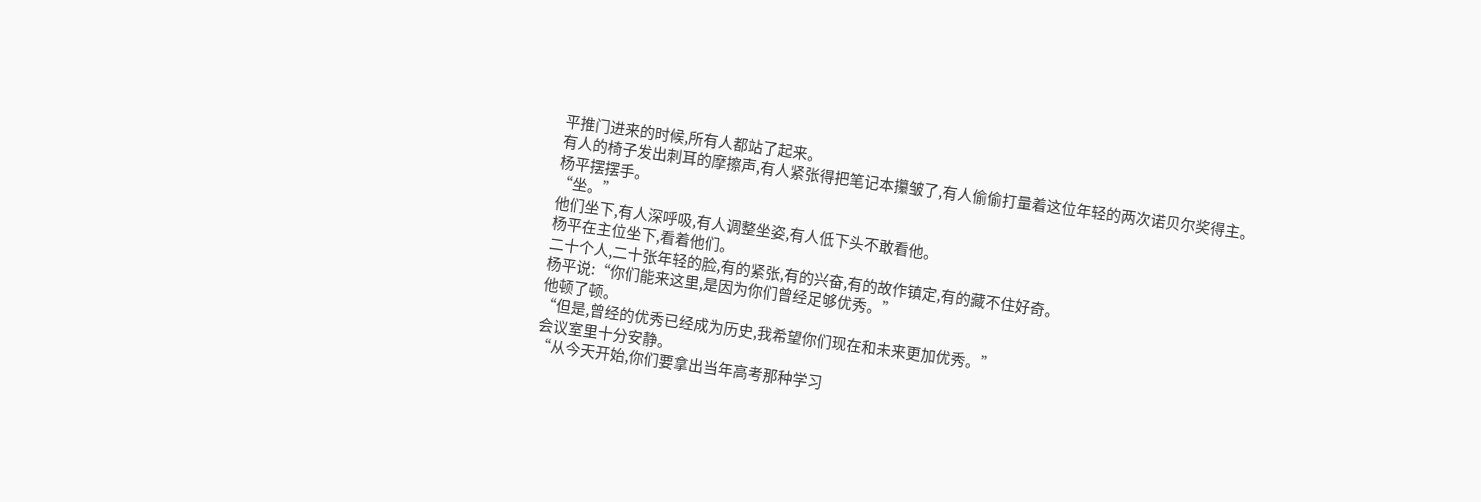平推门进来的时候,所有人都站了起来。
有人的椅子发出刺耳的摩擦声,有人紧张得把笔记本攥皱了,有人偷偷打量着这位年轻的两次诺贝尔奖得主。
杨平摆摆手。
“坐。”
他们坐下,有人深呼吸,有人调整坐姿,有人低下头不敢看他。
杨平在主位坐下,看着他们。
二十个人,二十张年轻的脸,有的紧张,有的兴奋,有的故作镇定,有的藏不住好奇。
杨平说:“你们能来这里,是因为你们曾经足够优秀。”
他顿了顿。
“但是,曾经的优秀已经成为历史,我希望你们现在和未来更加优秀。”
会议室里十分安静。
“从今天开始,你们要拿出当年高考那种学习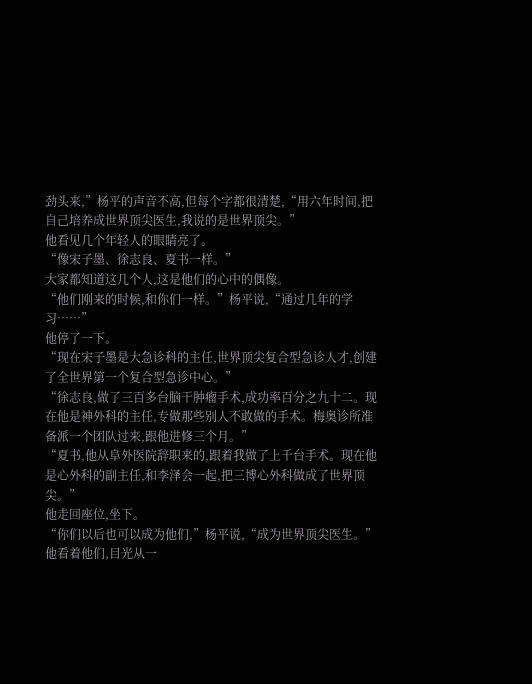劲头来,”杨平的声音不高,但每个字都很清楚,“用六年时间,把自己培养成世界顶尖医生,我说的是世界顶尖。”
他看见几个年轻人的眼睛亮了。
“像宋子墨、徐志良、夏书一样。”
大家都知道这几个人,这是他们的心中的偶像。
“他们刚来的时候,和你们一样。”杨平说,“通过几年的学习……”
他停了一下。
“现在宋子墨是大急诊科的主任,世界顶尖复合型急诊人才,创建了全世界第一个复合型急诊中心。”
“徐志良,做了三百多台脑干肿瘤手术,成功率百分之九十二。现在他是神外科的主任,专做那些别人不敢做的手术。梅奥诊所准备派一个团队过来,跟他进修三个月。”
“夏书,他从阜外医院辞职来的,跟着我做了上千台手术。现在他是心外科的副主任,和李泽会一起,把三博心外科做成了世界顶尖。”
他走回座位,坐下。
“你们以后也可以成为他们,”杨平说,“成为世界顶尖医生。”
他看着他们,目光从一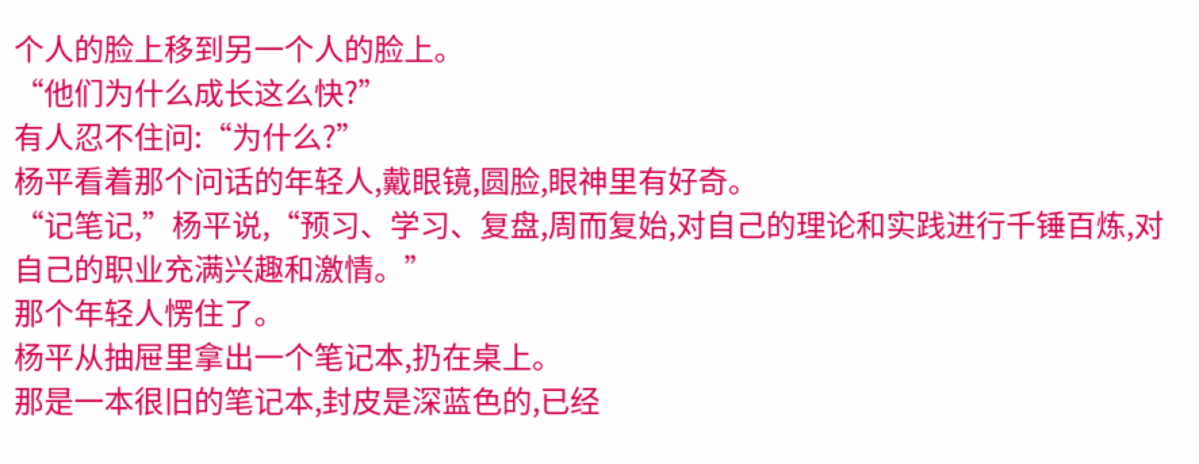个人的脸上移到另一个人的脸上。
“他们为什么成长这么快?”
有人忍不住问:“为什么?”
杨平看着那个问话的年轻人,戴眼镜,圆脸,眼神里有好奇。
“记笔记,”杨平说,“预习、学习、复盘,周而复始,对自己的理论和实践进行千锤百炼,对自己的职业充满兴趣和激情。”
那个年轻人愣住了。
杨平从抽屉里拿出一个笔记本,扔在桌上。
那是一本很旧的笔记本,封皮是深蓝色的,已经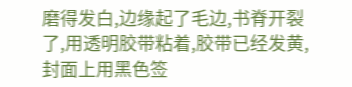磨得发白,边缘起了毛边,书脊开裂了,用透明胶带粘着,胶带已经发黄,封面上用黑色签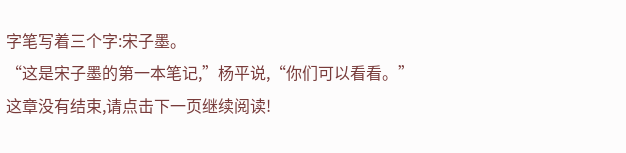字笔写着三个字:宋子墨。
“这是宋子墨的第一本笔记,”杨平说,“你们可以看看。”
这章没有结束,请点击下一页继续阅读!